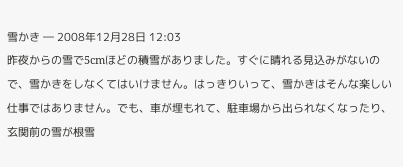雪かき ― 2008年12月28日 12:03
昨夜からの雪で5cmほどの積雪がありました。すぐに晴れる見込みがないので、雪かきをしなくてはいけません。はっきりいって、雪かきはそんな楽しい仕事ではありません。でも、車が埋もれて、駐車場から出られなくなったり、玄関前の雪が根雪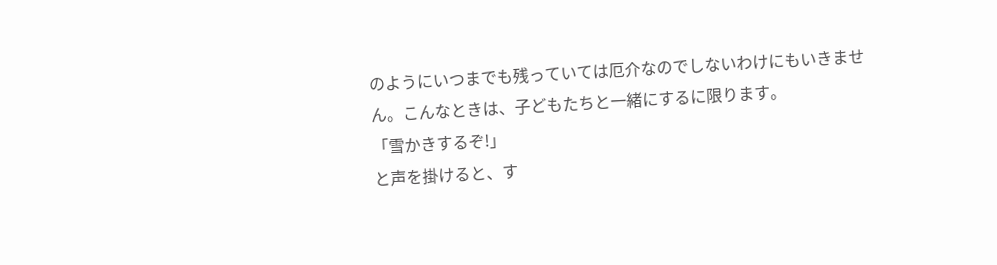のようにいつまでも残っていては厄介なのでしないわけにもいきません。こんなときは、子どもたちと一緒にするに限ります。
「雪かきするぞ!」
と声を掛けると、す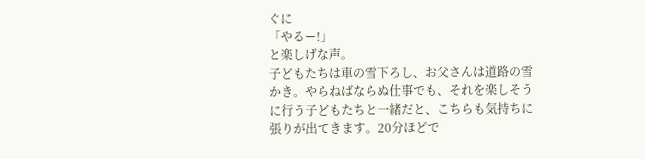ぐに
「やるー!」
と楽しげな声。
子どもたちは車の雪下ろし、お父さんは道路の雪かき。やらねばならぬ仕事でも、それを楽しそうに行う子どもたちと一緒だと、こちらも気持ちに張りが出てきます。20分ほどで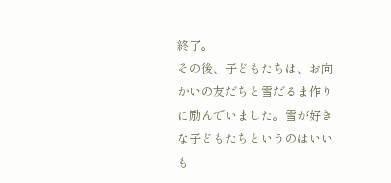終了。
その後、子どもたちは、お向かいの友だちと雪だるま作りに励んでいました。雪が好きな子どもたちというのはいいも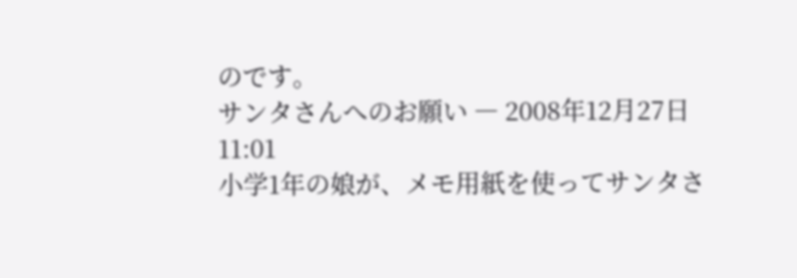のです。
サンタさんへのお願い ― 2008年12月27日 11:01
小学1年の娘が、メモ用紙を使ってサンタさ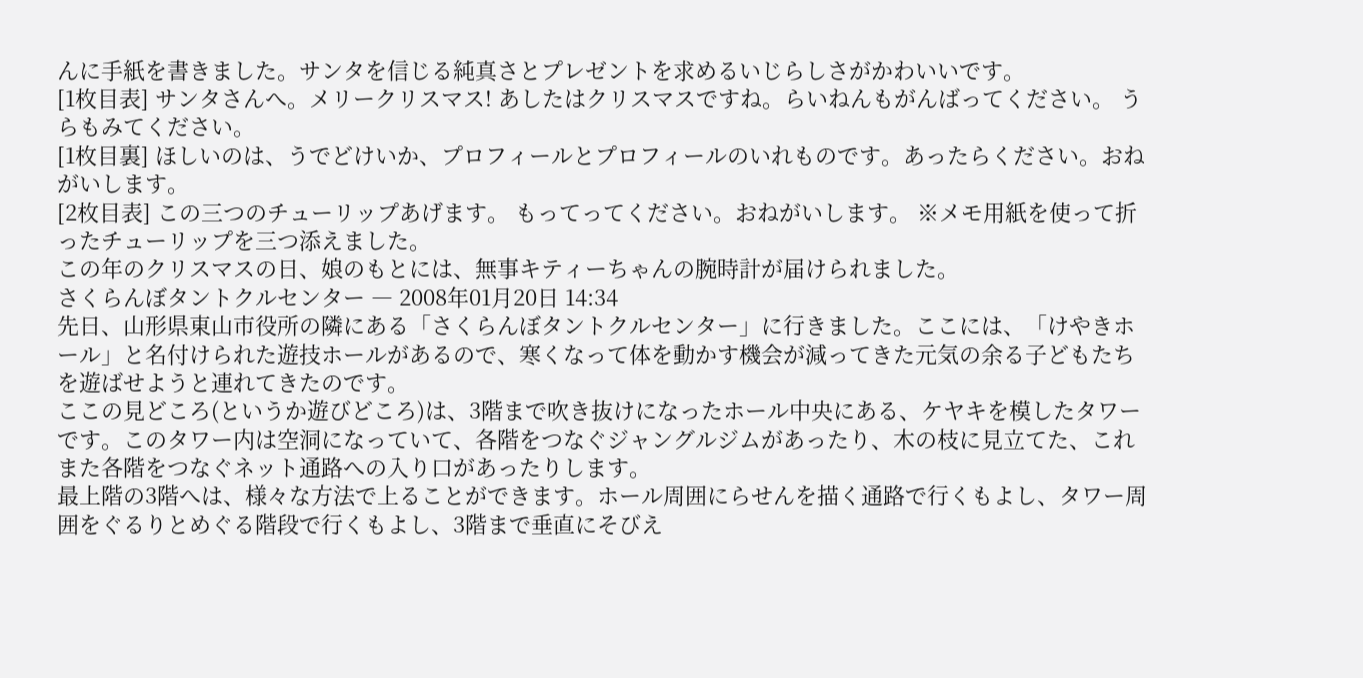んに手紙を書きました。サンタを信じる純真さとプレゼントを求めるいじらしさがかわいいです。
[1枚目表] サンタさんへ。メリークリスマス! あしたはクリスマスですね。らいねんもがんばってください。 うらもみてください。
[1枚目裏] ほしいのは、うでどけいか、プロフィールとプロフィールのいれものです。あったらください。おねがいします。
[2枚目表] この三つのチューリップあげます。 もってってください。おねがいします。 ※メモ用紙を使って折ったチューリップを三つ添えました。
この年のクリスマスの日、娘のもとには、無事キティーちゃんの腕時計が届けられました。
さくらんぼタントクルセンター ― 2008年01月20日 14:34
先日、山形県東山市役所の隣にある「さくらんぼタントクルセンター」に行きました。ここには、「けやきホール」と名付けられた遊技ホールがあるので、寒くなって体を動かす機会が減ってきた元気の余る子どもたちを遊ばせようと連れてきたのです。
ここの見どころ(というか遊びどころ)は、3階まで吹き抜けになったホール中央にある、ケヤキを模したタワーです。このタワー内は空洞になっていて、各階をつなぐジャングルジムがあったり、木の枝に見立てた、これまた各階をつなぐネット通路への入り口があったりします。
最上階の3階へは、様々な方法で上ることができます。ホール周囲にらせんを描く通路で行くもよし、タワー周囲をぐるりとめぐる階段で行くもよし、3階まで垂直にそびえ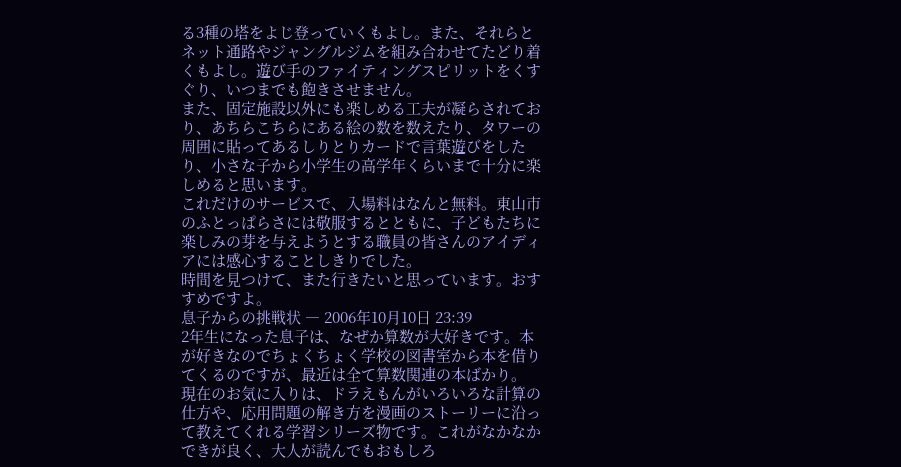る3種の塔をよじ登っていくもよし。また、それらとネット通路やジャングルジムを組み合わせてたどり着くもよし。遊び手のファイティングスピリットをくすぐり、いつまでも飽きさせません。
また、固定施設以外にも楽しめる工夫が凝らされており、あちらこちらにある絵の数を数えたり、タワーの周囲に貼ってあるしりとりカードで言葉遊びをしたり、小さな子から小学生の高学年くらいまで十分に楽しめると思います。
これだけのサービスで、入場料はなんと無料。東山市のふとっぱらさには敬服するとともに、子どもたちに楽しみの芽を与えようとする職員の皆さんのアイディアには感心することしきりでした。
時間を見つけて、また行きたいと思っています。おすすめですよ。
息子からの挑戦状 ― 2006年10月10日 23:39
2年生になった息子は、なぜか算数が大好きです。本が好きなのでちょくちょく学校の図書室から本を借りてくるのですが、最近は全て算数関連の本ばかり。
現在のお気に入りは、ドラえもんがいろいろな計算の仕方や、応用問題の解き方を漫画のストーリーに沿って教えてくれる学習シリーズ物です。これがなかなかできが良く、大人が読んでもおもしろ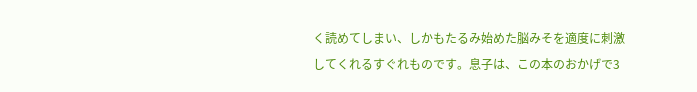く読めてしまい、しかもたるみ始めた脳みそを適度に刺激してくれるすぐれものです。息子は、この本のおかげで3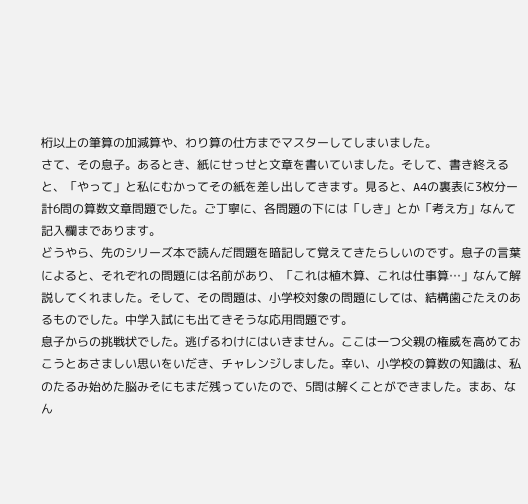桁以上の筆算の加減算や、わり算の仕方までマスターしてしまいました。
さて、その息子。あるとき、紙にせっせと文章を書いていました。そして、書き終えると、「やって」と私にむかってその紙を差し出してきます。見ると、A4の裏表に3枚分ー計6問の算数文章問題でした。ご丁寧に、各問題の下には「しき」とか「考え方」なんて記入欄まであります。
どうやら、先のシリーズ本で読んだ問題を暗記して覚えてきたらしいのです。息子の言葉によると、それぞれの問題には名前があり、「これは植木算、これは仕事算…」なんて解説してくれました。そして、その問題は、小学校対象の問題にしては、結構歯ごたえのあるものでした。中学入試にも出てきそうな応用問題です。
息子からの挑戦状でした。逃げるわけにはいきません。ここは一つ父親の権威を高めておこうとあさましい思いをいだき、チャレンジしました。幸い、小学校の算数の知識は、私のたるみ始めた脳みそにもまだ残っていたので、5問は解くことができました。まあ、なん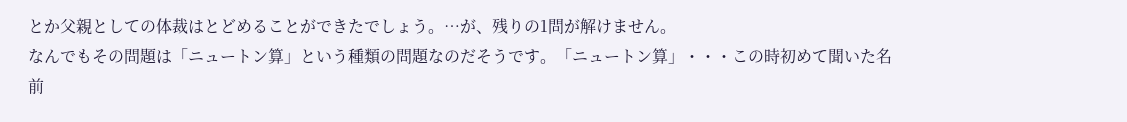とか父親としての体裁はとどめることができたでしょう。…が、残りの1問が解けません。
なんでもその問題は「ニュートン算」という種類の問題なのだそうです。「ニュートン算」・・・この時初めて聞いた名前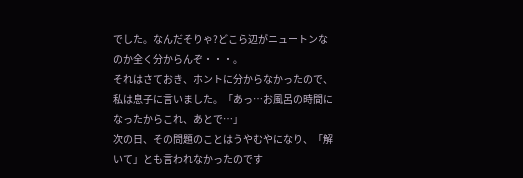でした。なんだそりゃ?どこら辺がニュートンなのか全く分からんぞ・・・。
それはさておき、ホントに分からなかったので、私は息子に言いました。「あっ…お風呂の時間になったからこれ、あとで…」
次の日、その問題のことはうやむやになり、「解いて」とも言われなかったのです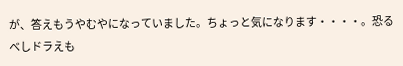が、答えもうやむやになっていました。ちょっと気になります・・・・。恐るべしドラえも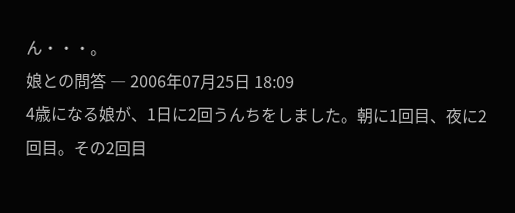ん・・・。
娘との問答 ― 2006年07月25日 18:09
4歳になる娘が、1日に2回うんちをしました。朝に1回目、夜に2回目。その2回目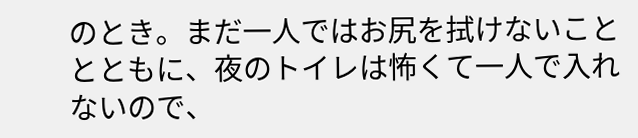のとき。まだ一人ではお尻を拭けないこととともに、夜のトイレは怖くて一人で入れないので、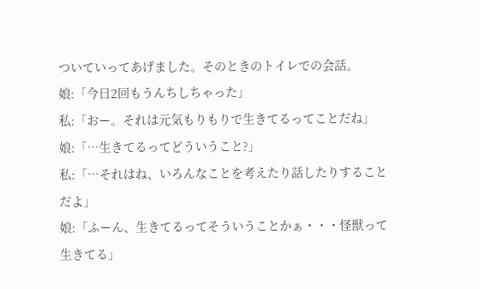ついていってあげました。そのときのトイレでの会話。
娘:「今日2回もうんちしちゃった」
私:「おー。それは元気もりもりで生きてるってことだね」
娘:「…生きてるってどういうこと?」
私:「…それはね、いろんなことを考えたり話したりすることだよ」
娘:「ふーん、生きてるってそういうことかぁ・・・怪獣って生きてる」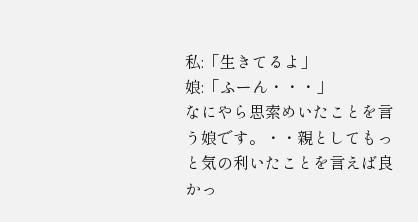私:「生きてるよ」
娘:「ふーん・・・」
なにやら思索めいたことを言う娘です。・・親としてもっと気の利いたことを言えば良かっ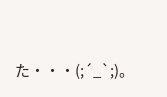た・・・(;´_`;)。